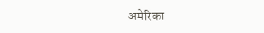अमेरिका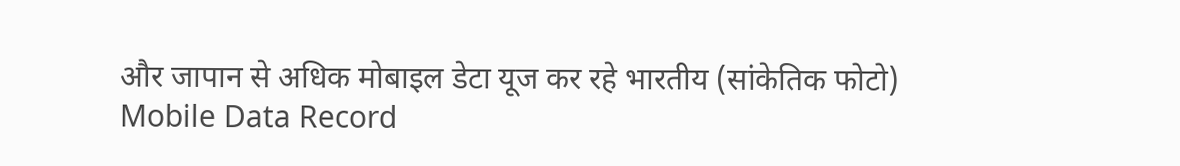और जापान से अधिक मोबाइल डेटा यूज कर रहे भारतीय (सांकेतिक फोटो)
Mobile Data Record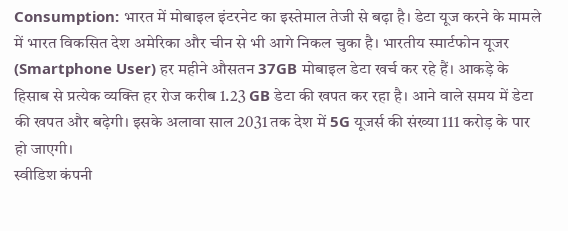Consumption: भारत में मोबाइल इंटरनेट का इस्तेमाल तेजी से बढ़ा है। डेटा यूज करने के मामले में भारत विकसित देश अमेरिका और चीन से भी आगे निकल चुका है। भारतीय स्मार्टफोन यूजर (Smartphone User) हर महीने औसतन 37GB मोबाइल डेटा खर्च कर रहे हैं। आकड़े के हिसाब से प्रत्येक व्यक्ति हर रोज करीब 1.23 GB डेटा की खपत कर रहा है। आने वाले समय में डेटा की खपत और बढ़ेगी। इसके अलावा साल 2031 तक देश में 5G यूजर्स की संख्या 111 करोड़ के पार हो जाएगी।
स्वीडिश कंपनी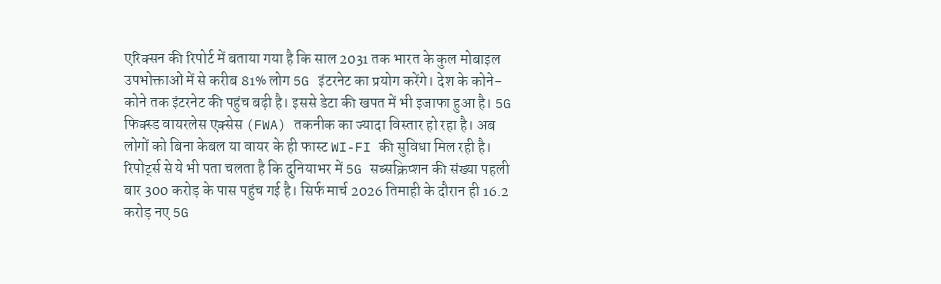एरिक्सन की रिपोर्ट में बताया गया है कि साल 2031 तक भारत के कुल मोबाइल उपभोक्ताओं में से करीब 81% लोग 5G इंटरनेट का प्रयोग करेंगे। देश के कोने-कोने तक इंटरनेट की पहुंच बढ़ी है। इससे डेटा की खपत में भी इजाफा हुआ है। 5G फिक्स्ड वायरलेस एक्सेस (FWA) तकनीक का ज्यादा विस्तार हो रहा है। अब लोगों को बिना केबल या वायर के ही फास्ट WI-FI की सुविधा मिल रही है।
रिपोर्ट्स से ये भी पता चलता है कि दुनियाभर में 5G सब्सक्रिप्शन की संख्या पहली बार 300 करोड़ के पास पहुंच गई है। सिर्फ मार्च 2026 तिमाही के दौरान ही 16.2 करोड़ नए 5G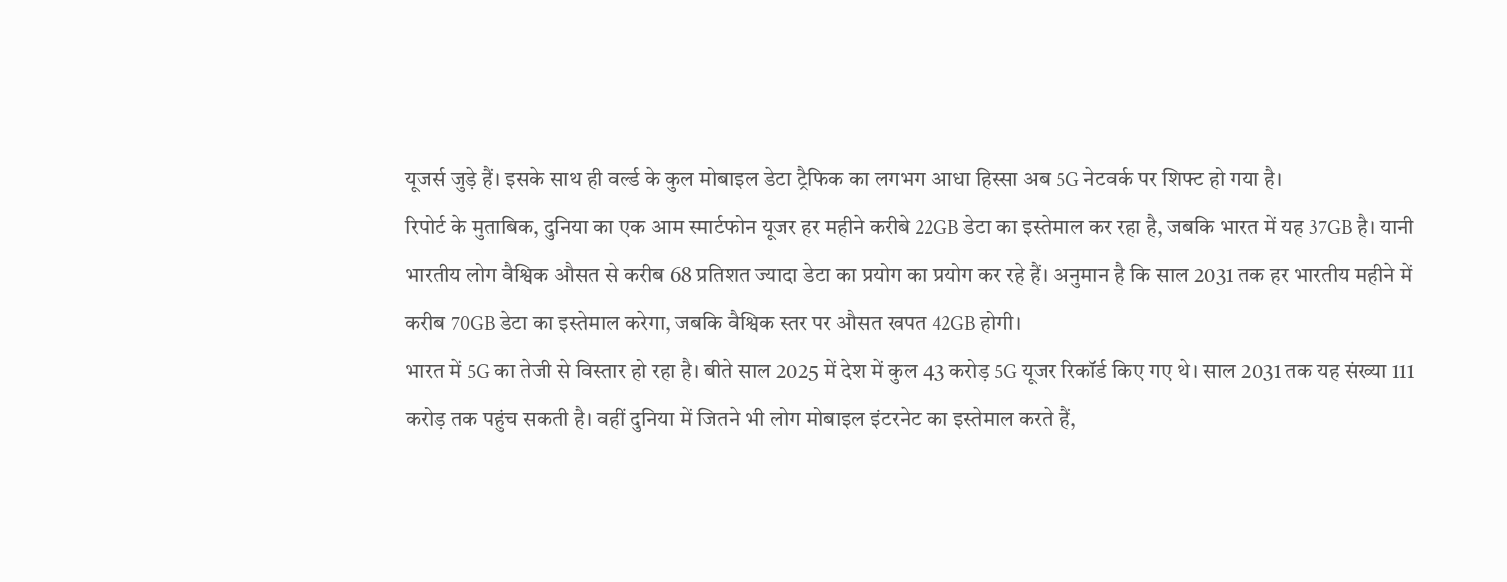यूजर्स जुड़े हैं। इसके साथ ही वर्ल्ड के कुल मोबाइल डेटा ट्रैफिक का लगभग आधा हिस्सा अब 5G नेटवर्क पर शिफ्ट हो गया है।
रिपोर्ट के मुताबिक, दुनिया का एक आम स्मार्टफोन यूजर हर महीने करीबे 22GB डेटा का इस्तेमाल कर रहा है, जबकि भारत में यह 37GB है। यानी भारतीय लोग वैश्विक औसत से करीब 68 प्रतिशत ज्यादा डेटा का प्रयोग का प्रयोग कर रहे हैं। अनुमान है कि साल 2031 तक हर भारतीय महीने में करीब 70GB डेटा का इस्तेमाल करेगा, जबकि वैश्विक स्तर पर औसत खपत 42GB होगी।
भारत में 5G का तेजी से विस्तार हो रहा है। बीते साल 2025 में देश में कुल 43 करोड़ 5G यूजर रिकॉर्ड किए गए थे। साल 2031 तक यह संख्या 111 करोड़ तक पहुंच सकती है। वहीं दुनिया में जितने भी लोग मोबाइल इंटरनेट का इस्तेमाल करते हैं,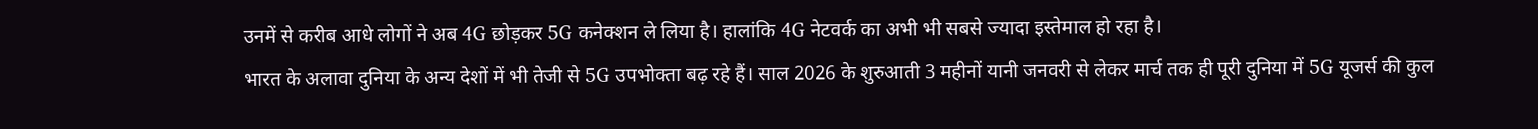उनमें से करीब आधे लोगों ने अब 4G छोड़कर 5G कनेक्शन ले लिया है। हालांकि 4G नेटवर्क का अभी भी सबसे ज्यादा इस्तेमाल हो रहा है।
भारत के अलावा दुनिया के अन्य देशों में भी तेजी से 5G उपभोक्ता बढ़ रहे हैं। साल 2026 के शुरुआती 3 महीनों यानी जनवरी से लेकर मार्च तक ही पूरी दुनिया में 5G यूजर्स की कुल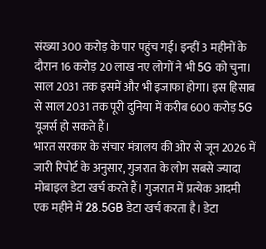संख्या 300 करोड़ के पार पहुंच गई। इन्हीं 3 महीनों के दौरान 16 करोड़ 20 लाख नए लोगों ने भी 5G को चुना। साल 2031 तक इसमें और भी इजाफा होगा। इस हिसाब से साल 2031 तक पूरी दुनिया में करीब 600 करोड़ 5G यूजर्स हो सकते हैं।
भारत सरकार के संचार मंत्रालय की ओर से जून 2026 में जारी रिपोर्ट के अनुसार, गुजरात के लोग सबसे ज्यादा मोबाइल डेटा खर्च करते हैं। गुजरात में प्रत्येक आदमी एक महीने में 28.5GB डेटा खर्च करता है। डेटा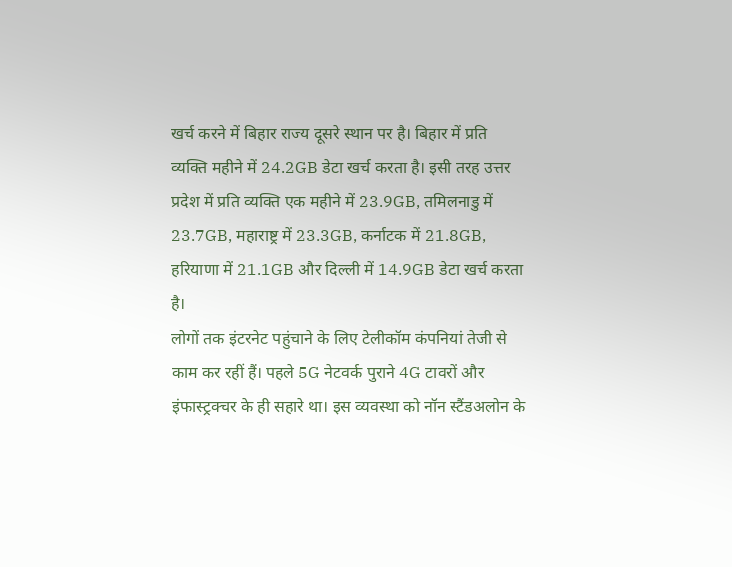खर्च करने में बिहार राज्य दूसरे स्थान पर है। बिहार में प्रति व्यक्ति महीने में 24.2GB डेटा खर्च करता है। इसी तरह उत्तर प्रदेश में प्रति व्यक्ति एक महीने में 23.9GB, तमिलनाडु में 23.7GB, महाराष्ट्र में 23.3GB, कर्नाटक में 21.8GB, हरियाणा में 21.1GB और दिल्ली में 14.9GB डेटा खर्च करता है।
लोगों तक इंटरनेट पहुंचाने के लिए टेलीकॉम कंपनियां तेजी से काम कर रहीं हैं। पहले 5G नेटवर्क पुराने 4G टावरों और इंफास्ट्रक्चर के ही सहारे था। इस व्यवस्था को नॉन स्टैंडअलोन के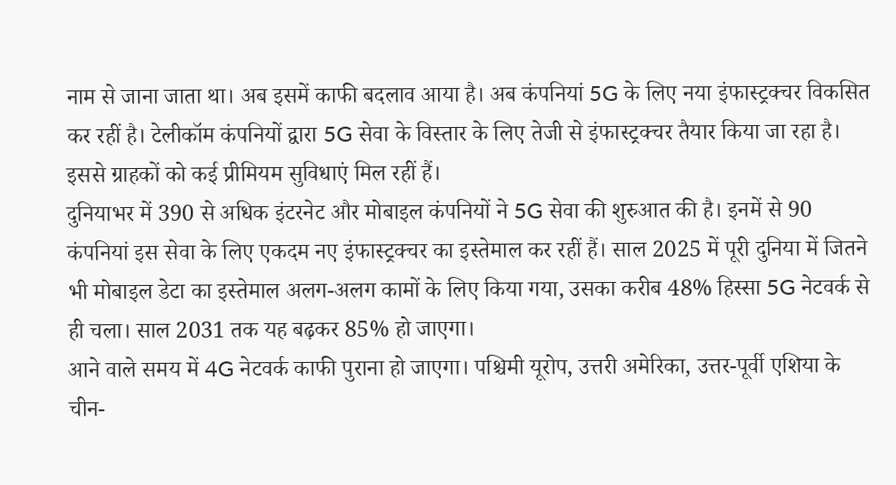नाम से जाना जाता था। अब इसमें काफी बदलाव आया है। अब कंपनियां 5G के लिए नया इंफास्ट्रक्चर विकसित कर रहीं है। टेलीकॉम कंपनियों द्वारा 5G सेवा के विस्तार के लिए तेजी से इंफास्ट्रक्चर तैयार किया जा रहा है। इससे ग्राहकों को कई प्रीमियम सुविधाएं मिल रहीं हैं।
दुनियाभर में 390 से अधिक इंटरनेट और मोबाइल कंपनियों ने 5G सेवा की शुरुआत की है। इनमें से 90 कंपनियां इस सेवा के लिए एकदम नए इंफास्ट्रक्चर का इस्तेमाल कर रहीं हैं। साल 2025 में पूरी दुनिया में जितने भी मोबाइल डेटा का इस्तेमाल अलग-अलग कामों के लिए किया गया, उसका करीब 48% हिस्सा 5G नेटवर्क से ही चला। साल 2031 तक यह बढ़कर 85% हो जाएगा।
आने वाले समय में 4G नेटवर्क काफी पुराना हो जाएगा। पश्चिमी यूरोप, उत्तरी अमेरिका, उत्तर-पूर्वी एशिया के चीन-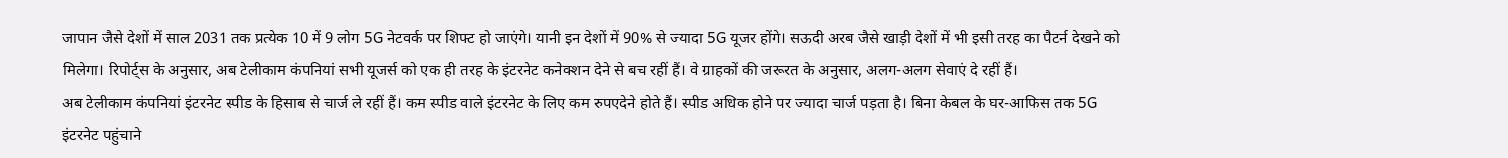जापान जैसे देशों में साल 2031 तक प्रत्येक 10 में 9 लोग 5G नेटवर्क पर शिफ्ट हो जाएंगे। यानी इन देशों में 90% से ज्यादा 5G यूजर होंगे। सऊदी अरब जैसे खाड़ी देशों में भी इसी तरह का पैटर्न देखने को मिलेगा। रिपोर्ट्स के अनुसार, अब टेलीकाम कंपनियां सभी यूजर्स को एक ही तरह के इंटरनेट कनेक्शन देने से बच रहीं हैं। वे ग्राहकों की जरूरत के अनुसार, अलग-अलग सेवाएं दे रहीं हैं।
अब टेलीकाम कंपनियां इंटरनेट स्पीड के हिसाब से चार्ज ले रहीं हैं। कम स्पीड वाले इंटरनेट के लिए कम रुपएदेने होते हैं। स्पीड अधिक होने पर ज्यादा चार्ज पड़ता है। बिना केबल के घर-आफिस तक 5G इंटरनेट पहुंचाने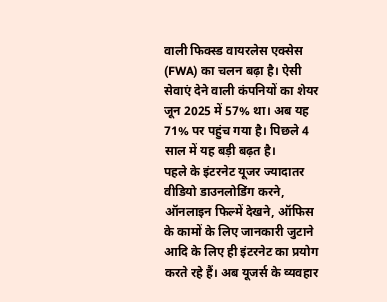वाली फिक्स्ड वायरलेस एक्सेस (FWA) का चलन बढ़ा है। ऐसी सेवाएं देने वाली कंपनियों का शेयर जून 2025 में 57% था। अब यह 71% पर पहुंच गया है। पिछले 4 साल में यह बड़ी बढ़त है।
पहले के इंटरनेट यूजर ज्यादातर वीडियो डाउनलोडिंग करने, ऑनलाइन फिल्में देखने, ऑफिस के कामों के लिए जानकारी जुटाने आदि के लिए ही इंटरनेट का प्रयोग करते रहे हैं। अब यूजर्स के व्यवहार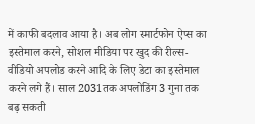में काफी बदलाव आया है। अब लोग स्मार्टफोन ऐप्स का इस्तेमाल करने, सोशल मीडिया पर खुद की रील्स-वीडियो अपलोड करने आदि के लिए डेटा का इस्तेमाल करने लगे हैं। साल 2031तक अपलोडिंग 3 गुना तक बढ़ सकती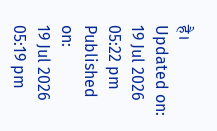है।
Updated on:
19 Jul 2026 05:22 pm
Published on:
19 Jul 2026 05:19 pm